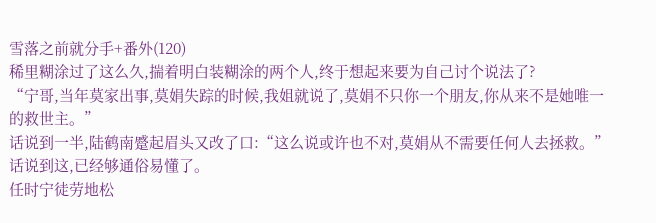雪落之前就分手+番外(120)
稀里糊涂过了这么久,揣着明白装糊涂的两个人,终于想起来要为自己讨个说法了?
“宁哥,当年莫家出事,莫娟失踪的时候,我姐就说了,莫娟不只你一个朋友,你从来不是她唯一的救世主。”
话说到一半,陆鹤南蹙起眉头又改了口:“这么说或许也不对,莫娟从不需要任何人去拯救。”
话说到这,已经够通俗易懂了。
任时宁徒劳地松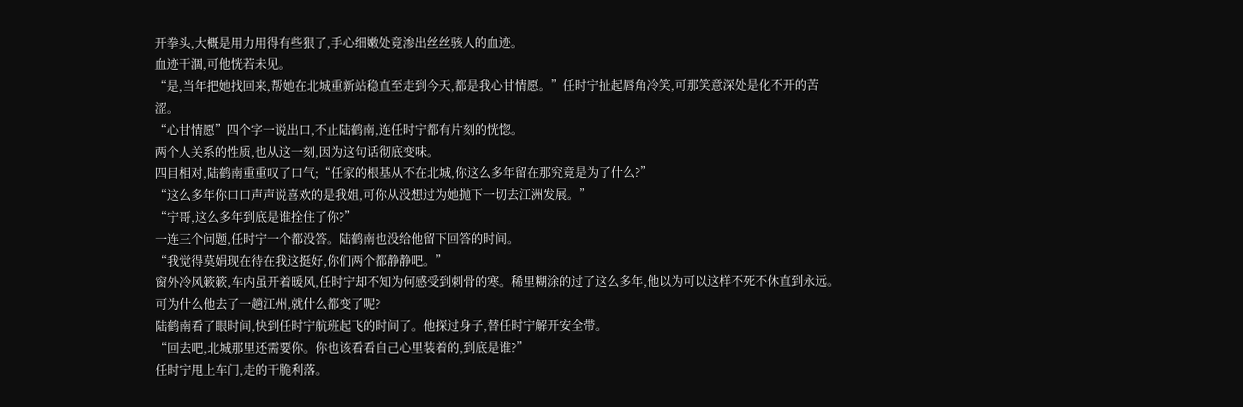开拳头,大概是用力用得有些狠了,手心细嫩处竟渗出丝丝骇人的血迹。
血迹干涸,可他恍若未见。
“是,当年把她找回来,帮她在北城重新站稳直至走到今天,都是我心甘情愿。”任时宁扯起唇角冷笑,可那笑意深处是化不开的苦涩。
“心甘情愿”四个字一说出口,不止陆鹤南,连任时宁都有片刻的恍惚。
两个人关系的性质,也从这一刻,因为这句话彻底变味。
四目相对,陆鹤南重重叹了口气;“任家的根基从不在北城,你这么多年留在那究竟是为了什么?”
“这么多年你口口声声说喜欢的是我姐,可你从没想过为她抛下一切去江洲发展。”
“宁哥,这么多年到底是谁拴住了你?”
一连三个问题,任时宁一个都没答。陆鹤南也没给他留下回答的时间。
“我觉得莫娟现在待在我这挺好,你们两个都静静吧。”
窗外冷风簌簌,车内虽开着暖风,任时宁却不知为何感受到刺骨的寒。稀里糊涂的过了这么多年,他以为可以这样不死不休直到永远。
可为什么他去了一趟江州,就什么都变了呢?
陆鹤南看了眼时间,快到任时宁航班起飞的时间了。他探过身子,替任时宁解开安全带。
“回去吧,北城那里还需要你。你也该看看自己心里装着的,到底是谁?”
任时宁甩上车门,走的干脆利落。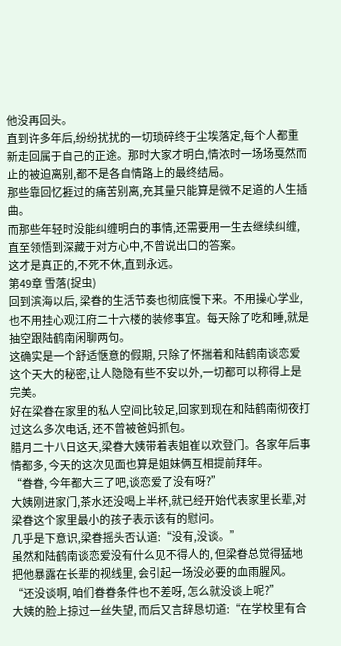他没再回头。
直到许多年后,纷纷扰扰的一切琐碎终于尘埃落定,每个人都重新走回属于自己的正途。那时大家才明白,情浓时一场场戛然而止的被迫离别,都不是各自情路上的最终结局。
那些靠回忆捱过的痛苦别离,充其量只能算是微不足道的人生插曲。
而那些年轻时没能纠缠明白的事情,还需要用一生去继续纠缠,直至领悟到深藏于对方心中,不曾说出口的答案。
这才是真正的,不死不休,直到永远。
第49章 雪落(捉虫)
回到滨海以后, 梁眷的生活节奏也彻底慢下来。不用操心学业,也不用挂心观江府二十六楼的装修事宜。每天除了吃和睡,就是抽空跟陆鹤南闲聊两句。
这确实是一个舒适惬意的假期, 只除了怀揣着和陆鹤南谈恋爱这个天大的秘密,让人隐隐有些不安以外,一切都可以称得上是完美。
好在梁眷在家里的私人空间比较足,回家到现在和陆鹤南彻夜打过这么多次电话, 还不曾被爸妈抓包。
腊月二十八日这天,梁眷大姨带着表姐崔以欢登门。各家年后事情都多, 今天的这次见面也算是姐妹俩互相提前拜年。
“眷眷, 今年都大三了吧,谈恋爱了没有呀?”
大姨刚进家门,茶水还没喝上半杯,就已经开始代表家里长辈,对梁眷这个家里最小的孩子表示该有的慰问。
几乎是下意识,梁眷摇头否认道:“没有,没谈。”
虽然和陆鹤南谈恋爱没有什么见不得人的, 但梁眷总觉得猛地把他暴露在长辈的视线里, 会引起一场没必要的血雨腥风。
“还没谈啊, 咱们眷眷条件也不差呀, 怎么就没谈上呢?”
大姨的脸上掠过一丝失望, 而后又言辞恳切道:“在学校里有合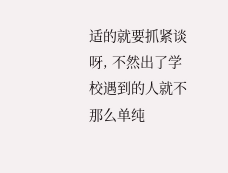适的就要抓紧谈呀, 不然出了学校遇到的人就不那么单纯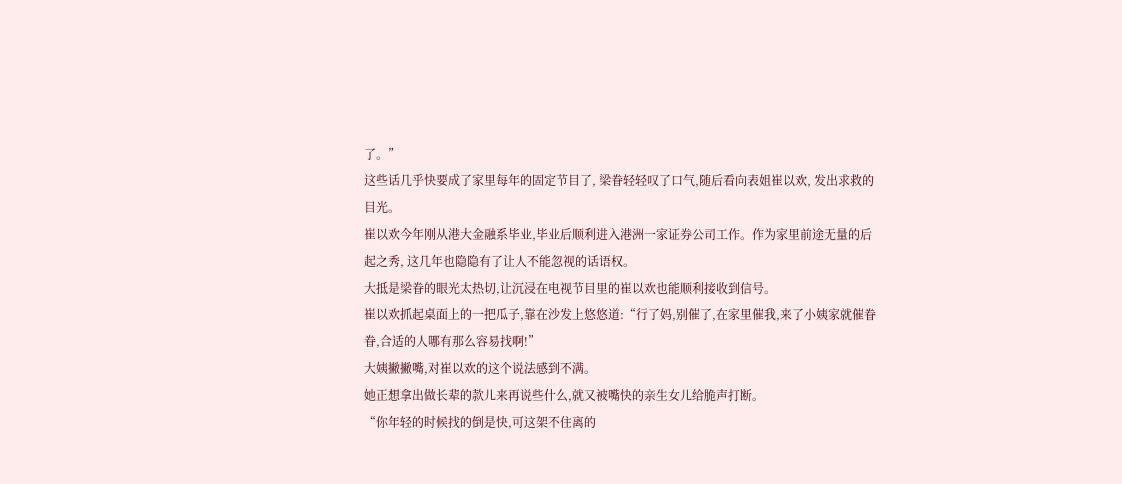了。”
这些话几乎快要成了家里每年的固定节目了, 梁眷轻轻叹了口气,随后看向表姐崔以欢, 发出求救的目光。
崔以欢今年刚从港大金融系毕业,毕业后顺利进入港洲一家证券公司工作。作为家里前途无量的后起之秀, 这几年也隐隐有了让人不能忽视的话语权。
大抵是梁眷的眼光太热切,让沉浸在电视节目里的崔以欢也能顺利接收到信号。
崔以欢抓起桌面上的一把瓜子,靠在沙发上悠悠道:“行了妈,别催了,在家里催我,来了小姨家就催眷眷,合适的人哪有那么容易找啊!”
大姨撇撇嘴,对崔以欢的这个说法感到不满。
她正想拿出做长辈的款儿来再说些什么,就又被嘴快的亲生女儿给脆声打断。
“你年轻的时候找的倒是快,可这架不住离的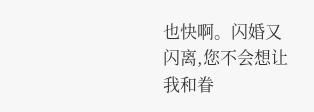也快啊。闪婚又闪离,您不会想让我和眷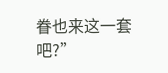眷也来这一套吧?”